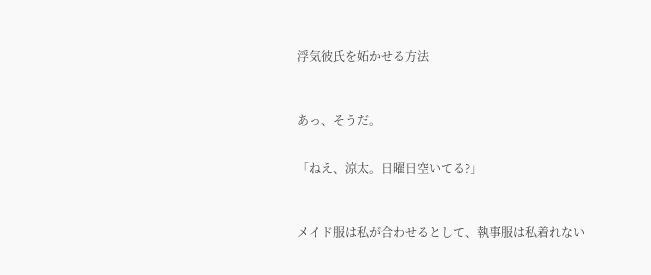浮気彼氏を妬かせる方法



あっ、そうだ。


「ねえ、涼太。日曜日空いてる?」



メイド服は私が合わせるとして、執事服は私着れない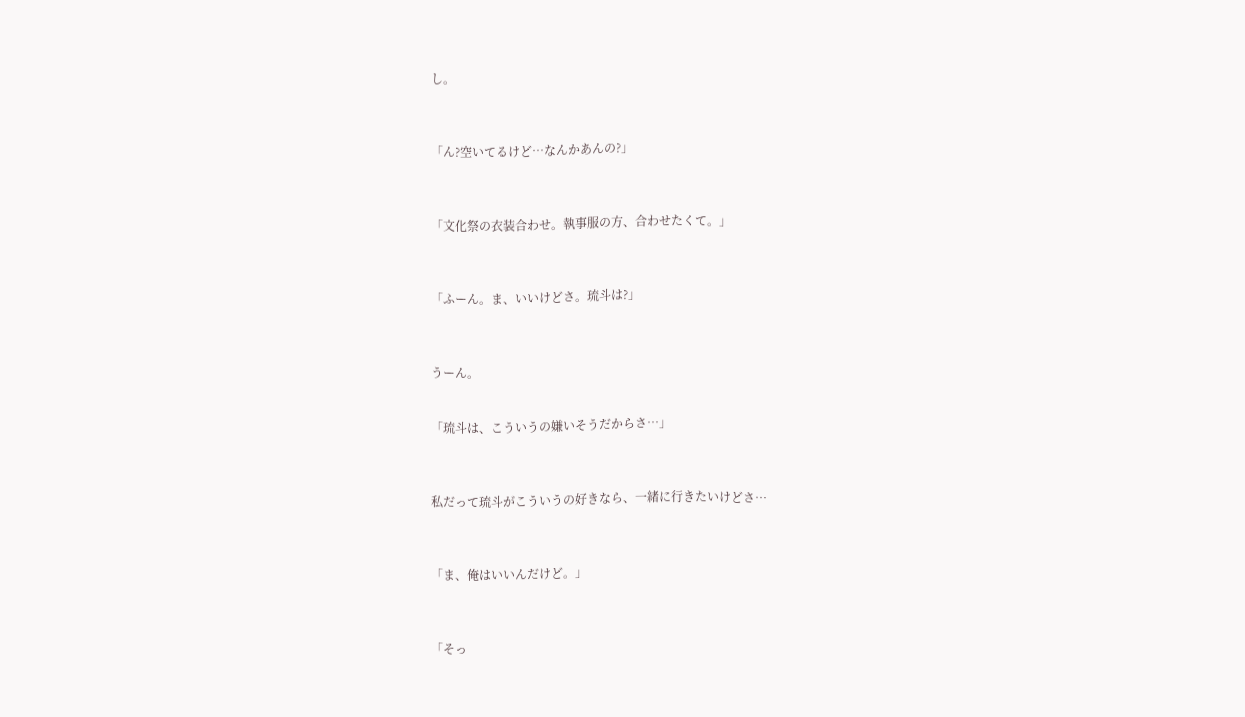し。



「ん?空いてるけど…なんかあんの?」



「文化祭の衣装合わせ。執事服の方、合わせたくて。」



「ふーん。ま、いいけどさ。琉斗は?」



うーん。


「琉斗は、こういうの嫌いそうだからさ…」



私だって琉斗がこういうの好きなら、一緒に行きたいけどさ…



「ま、俺はいいんだけど。」



「そっ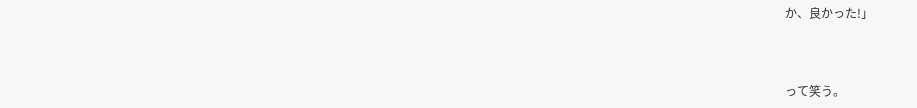か、良かった!」



って笑う。